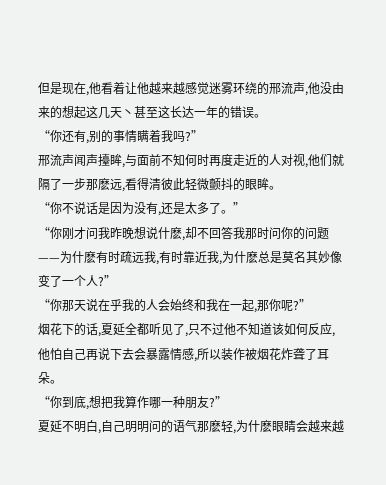但是现在,他看着让他越来越感觉迷雾环绕的邢流声,他没由来的想起这几天丶甚至这长达一年的错误。
“你还有,别的事情瞒着我吗?”
邢流声闻声擡眸,与面前不知何时再度走近的人对视,他们就隔了一步那麽远,看得清彼此轻微颤抖的眼眸。
“你不说话是因为没有,还是太多了。”
“你刚才问我昨晚想说什麽,却不回答我那时问你的问题——为什麽有时疏远我,有时靠近我,为什麽总是莫名其妙像变了一个人?”
“你那天说在乎我的人会始终和我在一起,那你呢?”
烟花下的话,夏延全都听见了,只不过他不知道该如何反应,他怕自己再说下去会暴露情感,所以装作被烟花炸聋了耳朵。
“你到底,想把我算作哪一种朋友?”
夏延不明白,自己明明问的语气那麽轻,为什麽眼睛会越来越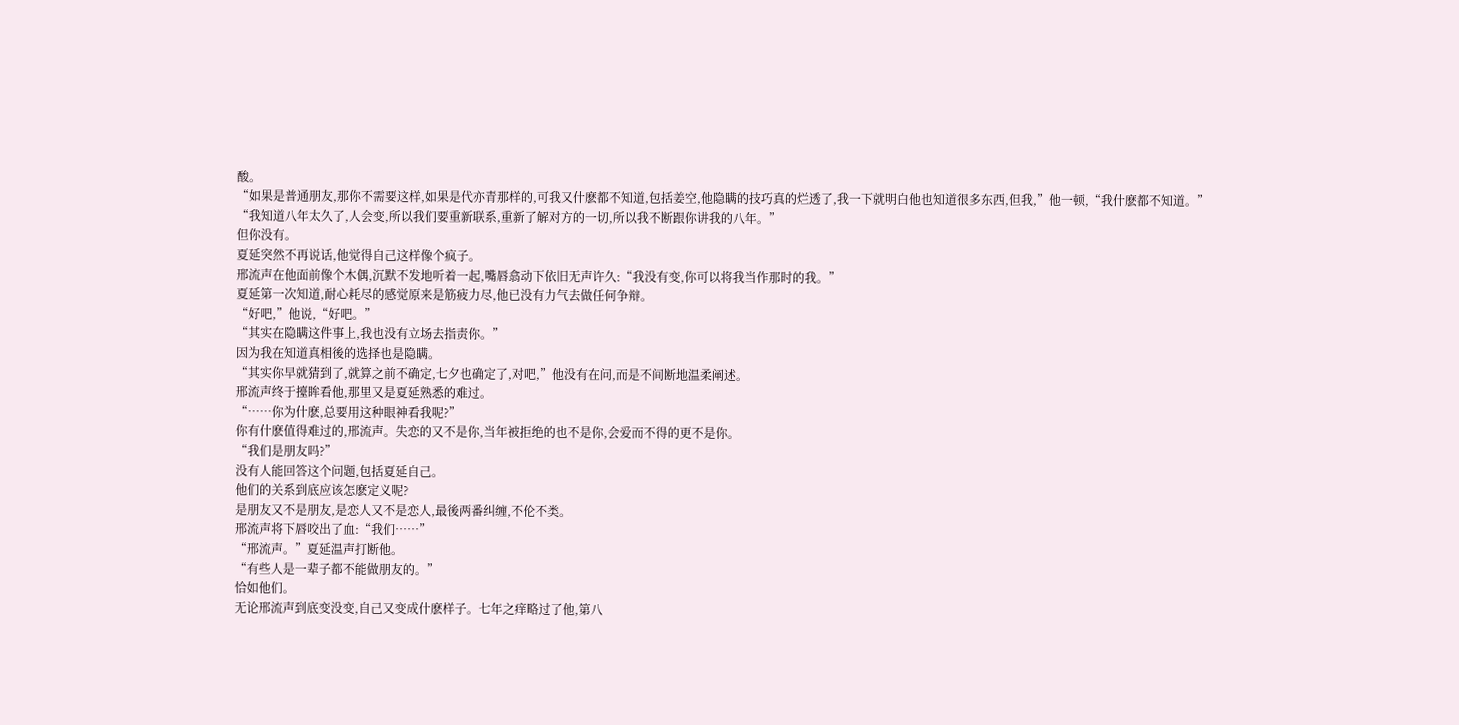酸。
“如果是普通朋友,那你不需要这样,如果是代亦青那样的,可我又什麽都不知道,包括姜空,他隐瞒的技巧真的烂透了,我一下就明白他也知道很多东西,但我,”他一顿,“我什麽都不知道。”
“我知道八年太久了,人会变,所以我们要重新联系,重新了解对方的一切,所以我不断跟你讲我的八年。”
但你没有。
夏延突然不再说话,他觉得自己这样像个疯子。
邢流声在他面前像个木偶,沉默不发地听着一起,嘴唇翕动下依旧无声许久:“我没有变,你可以将我当作那时的我。”
夏延第一次知道,耐心耗尽的感觉原来是筋疲力尽,他已没有力气去做任何争辩。
“好吧,”他说,“好吧。”
“其实在隐瞒这件事上,我也没有立场去指责你。”
因为我在知道真相後的选择也是隐瞒。
“其实你早就猜到了,就算之前不确定,七夕也确定了,对吧,”他没有在问,而是不间断地温柔阐述。
邢流声终于擡眸看他,那里又是夏延熟悉的难过。
“……你为什麽,总要用这种眼神看我呢?”
你有什麽值得难过的,邢流声。失恋的又不是你,当年被拒绝的也不是你,会爱而不得的更不是你。
“我们是朋友吗?”
没有人能回答这个问题,包括夏延自己。
他们的关系到底应该怎麽定义呢?
是朋友又不是朋友,是恋人又不是恋人,最後两番纠缠,不伦不类。
邢流声将下唇咬出了血:“我们……”
“邢流声。”夏延温声打断他。
“有些人是一辈子都不能做朋友的。”
恰如他们。
无论邢流声到底变没变,自己又变成什麽样子。七年之痒略过了他,第八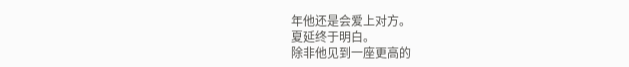年他还是会爱上对方。
夏延终于明白。
除非他见到一座更高的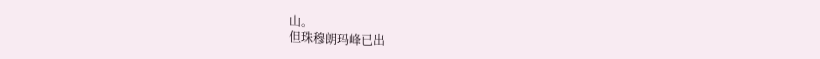山。
但珠穆朗玛峰已出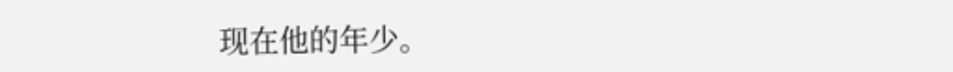现在他的年少。